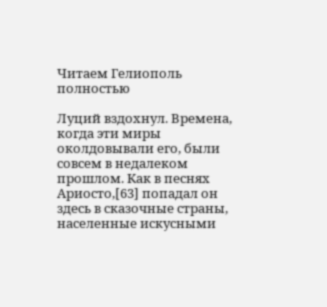Читаем Гелиополь полностью

Луций вздохнул. Времена, когда эти миры околдовывали его, были совсем в недалеком прошлом. Как в песнях Ариосто,[63] попадал он здесь в сказочные страны, населенные искусными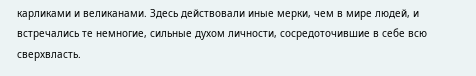карликами и великанами. Здесь действовали иные мерки, чем в мире людей, и встречались те немногие, сильные духом личности, сосредоточившие в себе всю сверхвласть.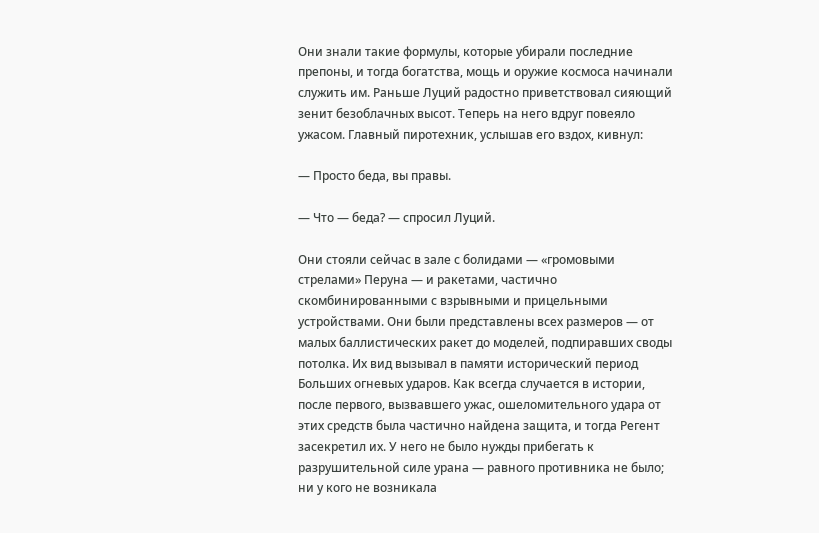Они знали такие формулы, которые убирали последние препоны, и тогда богатства, мощь и оружие космоса начинали служить им. Раньше Луций радостно приветствовал сияющий зенит безоблачных высот. Теперь на него вдруг повеяло ужасом. Главный пиротехник, услышав его вздох, кивнул:

— Просто беда, вы правы.

— Что — беда? — спросил Луций.

Они стояли сейчас в зале с болидами — «громовыми стрелами» Перуна — и ракетами, частично скомбинированными с взрывными и прицельными устройствами. Они были представлены всех размеров — от малых баллистических ракет до моделей, подпиравших своды потолка. Их вид вызывал в памяти исторический период Больших огневых ударов. Как всегда случается в истории, после первого, вызвавшего ужас, ошеломительного удара от этих средств была частично найдена защита, и тогда Регент засекретил их. У него не было нужды прибегать к разрушительной силе урана — равного противника не было; ни у кого не возникала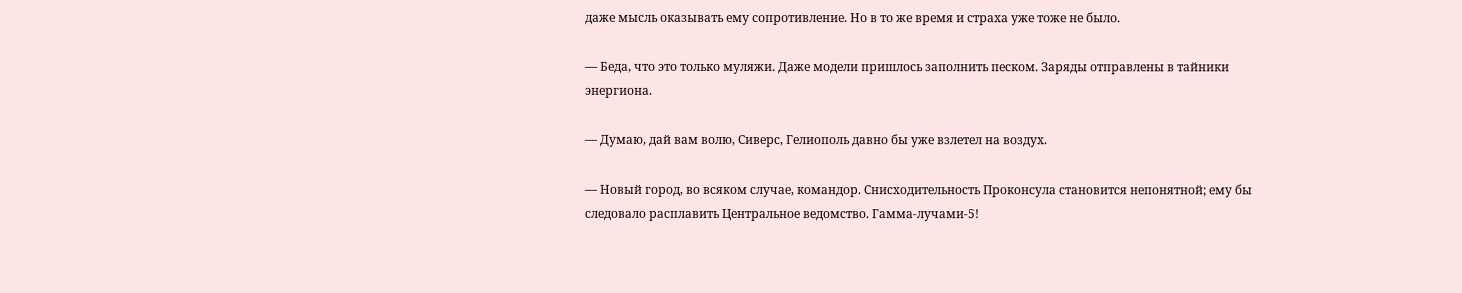даже мысль оказывать ему сопротивление. Но в то же время и страха уже тоже не было.

— Беда, что это только муляжи. Даже модели пришлось заполнить песком. Заряды отправлены в тайники энергиона.

— Думаю, дай вам волю, Сиверс, Гелиополь давно бы уже взлетел на воздух.

— Новый город, во всяком случае, командор. Снисходительность Проконсула становится непонятной; ему бы следовало расплавить Центральное ведомство. Гамма-лучами-5!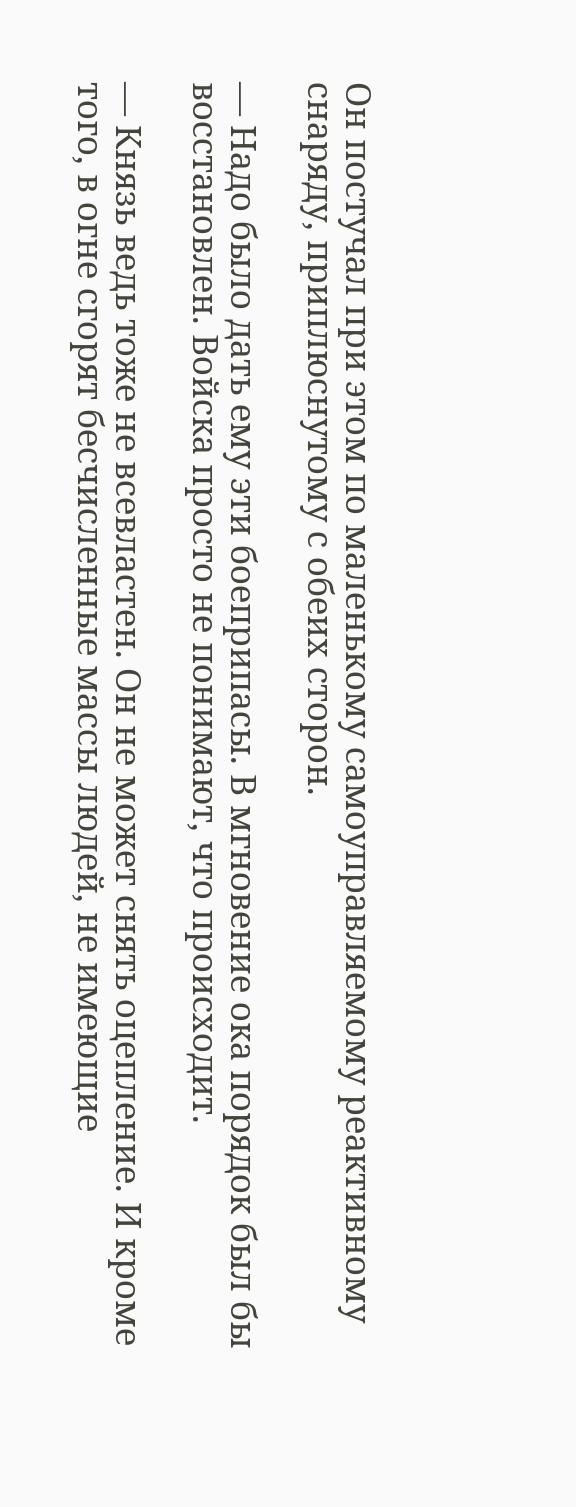Он постучал при этом по маленькому самоуправляемому реактивному снаряду, приплюснутому с обеих сторон.

— Надо было дать ему эти боеприпасы. В мгновение ока порядок был бы восстановлен. Войска просто не понимают, что происходит.

— Князь ведь тоже не всевластен. Он не может снять оцепление. И кроме того, в огне сгорят бесчисленные массы людей, не имеющие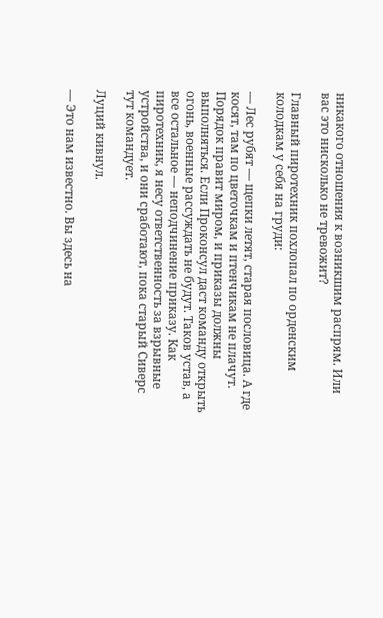никакого отношения к возникшим распрям. Или вас это нисколько не тревожит?

Главный пиротехник похлопал по орденским колодкам у себя на груди:

— Лес рубят — щепки летят, старая пословица. А где косят, там по цветочкам и птенчикам не плачут. Порядок правит миром, и приказы должны выполняться. Если Проконсул даст команду открыть огонь, военные рассуждать не будут. Таков устав, а все остальное — неподчинение приказу. Как пиротехник, я несу ответственность за взрывные устройства, и они сработают, пока старый Сиверс тут командует.

Луций кивнул.

— Это нам известно. Вы здесь на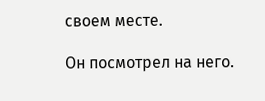своем месте.

Он посмотрел на него.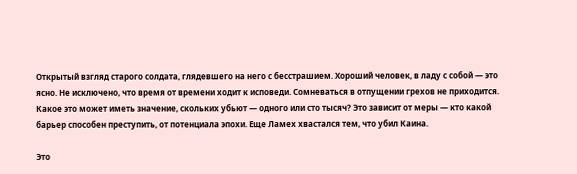Открытый взгляд старого солдата, глядевшего на него с бесстрашием. Хороший человек, в ладу с собой — это ясно. Не исключено, что время от времени ходит к исповеди. Сомневаться в отпущении грехов не приходится. Какое это может иметь значение, скольких убьют — одного или сто тысяч? Это зависит от меры — кто какой барьер способен преступить, от потенциала эпохи. Еще Ламех хвастался тем, что убил Каина.

Это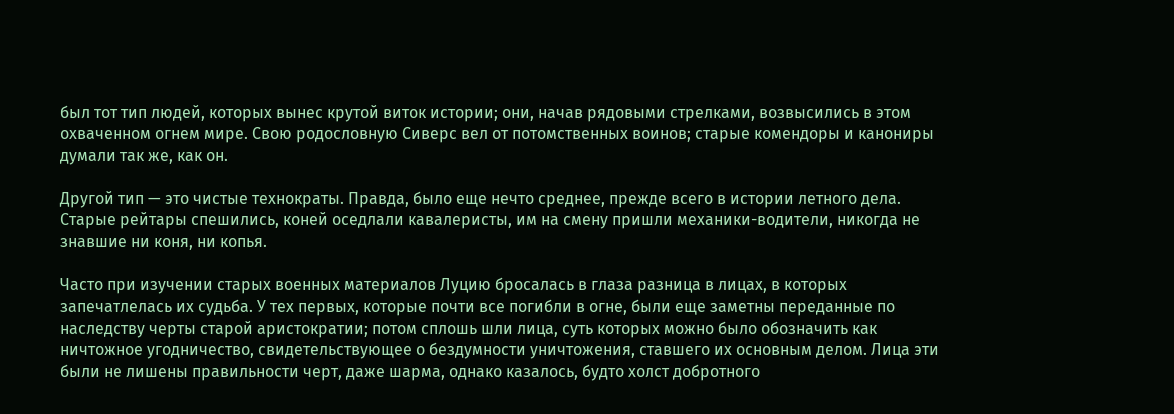был тот тип людей, которых вынес крутой виток истории; они, начав рядовыми стрелками, возвысились в этом охваченном огнем мире. Свою родословную Сиверс вел от потомственных воинов; старые комендоры и канониры думали так же, как он.

Другой тип — это чистые технократы. Правда, было еще нечто среднее, прежде всего в истории летного дела. Старые рейтары спешились, коней оседлали кавалеристы, им на смену пришли механики-водители, никогда не знавшие ни коня, ни копья.

Часто при изучении старых военных материалов Луцию бросалась в глаза разница в лицах, в которых запечатлелась их судьба. У тех первых, которые почти все погибли в огне, были еще заметны переданные по наследству черты старой аристократии; потом сплошь шли лица, суть которых можно было обозначить как ничтожное угодничество, свидетельствующее о бездумности уничтожения, ставшего их основным делом. Лица эти были не лишены правильности черт, даже шарма, однако казалось, будто холст добротного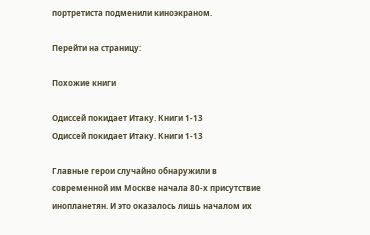портретиста подменили киноэкраном.

Перейти на страницу:

Похожие книги

Одиссей покидает Итаку. Книги 1-13
Одиссей покидает Итаку. Книги 1-13

Главные герои случайно обнаружили в современной им Москве начала 80-х присутствие инопланетян. И это оказалось лишь началом их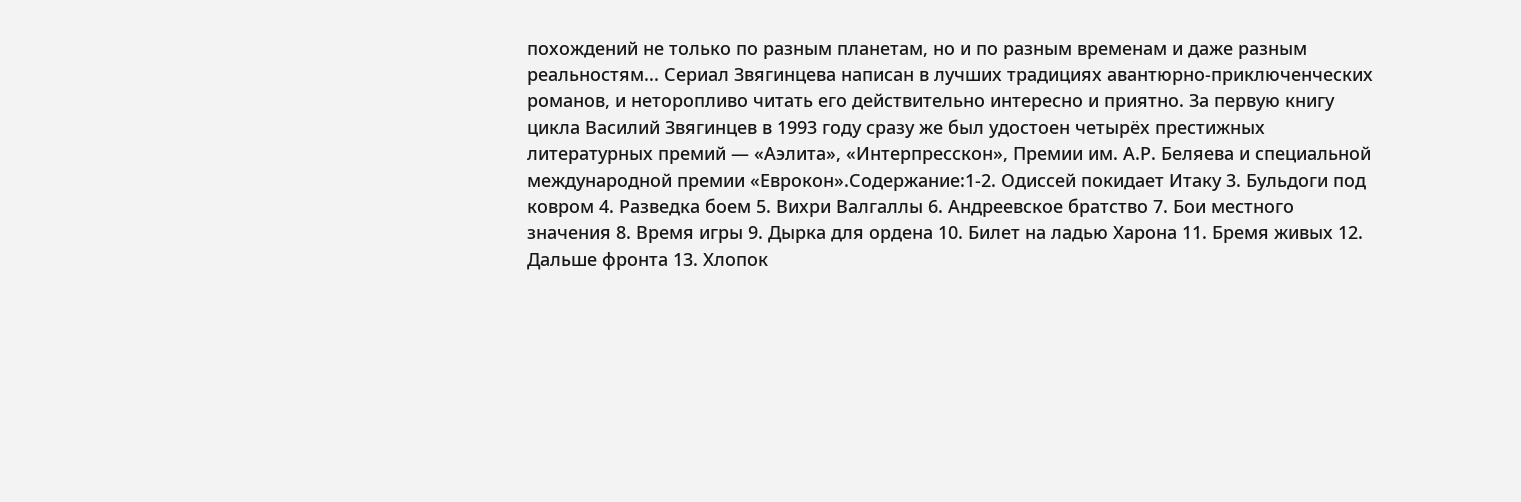похождений не только по разным планетам, но и по разным временам и даже разным реальностям... Сериал Звягинцева написан в лучших традициях авантюрно-приключенческих романов, и неторопливо читать его действительно интересно и приятно. За первую книгу цикла Василий Звягинцев в 1993 году сразу же был удостоен четырёх престижных литературных премий — «Аэлита», «Интерпресскон», Премии им. А.Р. Беляева и специальной международной премии «Еврокон».Содержание:1-2. Одиссей покидает Итаку 3. Бульдоги под ковром 4. Разведка боем 5. Вихри Валгаллы 6. Андреевское братство 7. Бои местного значения 8. Время игры 9. Дырка для ордена 10. Билет на ладью Харона 11. Бремя живых 12. Дальше фронта 13. Хлопок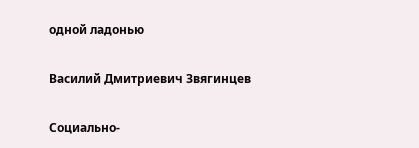одной ладонью

Василий Дмитриевич Звягинцев

Социально-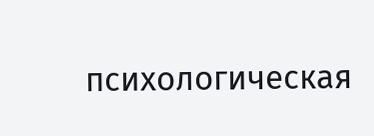психологическая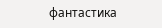фантастика